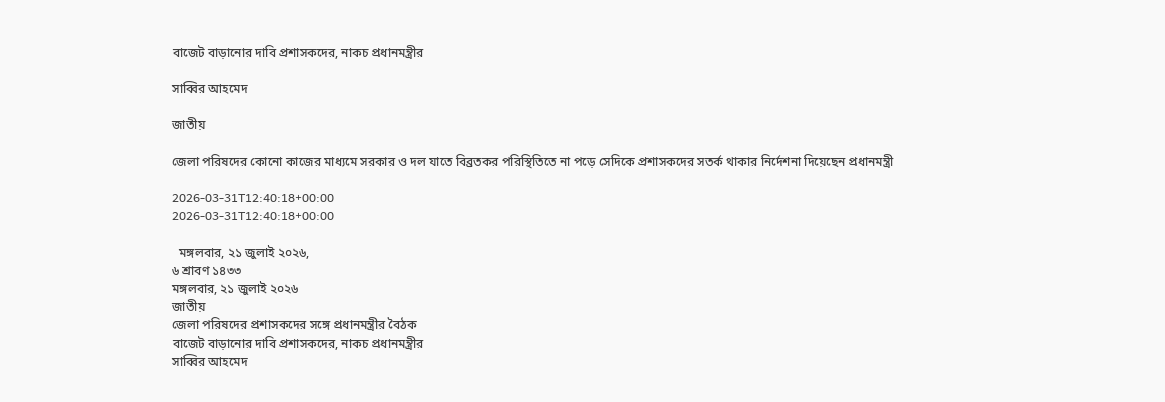বাজেট বাড়ানোর দাবি প্রশাসকদের, নাকচ প্রধানমন্ত্রীর

সাব্বির আহমেদ

জাতীয়

জেলা পরিষদের কোনো কাজের মাধ্যমে সরকার ও দল যাতে বিব্রতকর পরিস্থিতিতে না পড়ে সেদিকে প্রশাসকদের সতর্ক থাকার নির্দেশনা দিয়েছেন প্রধানমন্ত্রী

2026-03-31T12:40:18+00:00
2026-03-31T12:40:18+00:00

  মঙ্গলবার, ২১ জুলাই ২০২৬,
৬ শ্রাবণ ১৪৩৩
মঙ্গলবার, ২১ জুলাই ২০২৬
জাতীয়
জেলা পরিষদের প্রশাসকদের সঙ্গে প্রধানমন্ত্রীর বৈঠক
বাজেট বাড়ানোর দাবি প্রশাসকদের, নাকচ প্রধানমন্ত্রীর
সাব্বির আহমেদ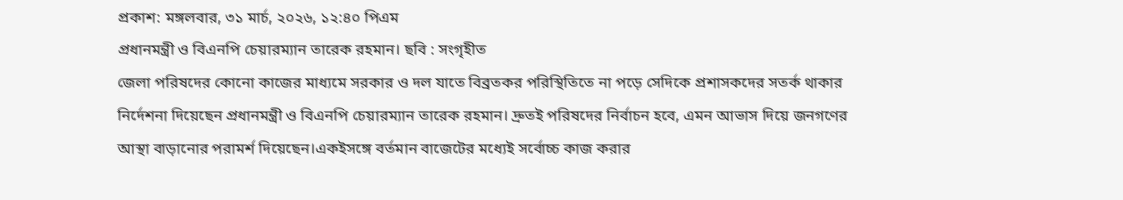প্রকাশ: মঙ্গলবার, ৩১ মার্চ, ২০২৬, ১২:৪০ পিএম
প্রধানমন্ত্রী ও বিএনপি চেয়ারম্যান তারেক রহমান। ছবি : সংগৃহীত
জেলা পরিষদের কোনো কাজের মাধ্যমে সরকার ও দল যাতে বিব্রতকর পরিস্থিতিতে না পড়ে সেদিকে প্রশাসকদের সতর্ক থাকার নির্দেশনা দিয়েছেন প্রধানমন্ত্রী ও বিএনপি চেয়ারম্যান তারেক রহমান। দ্রুতই পরিষদের নির্বাচন হবে, এমন আভাস দিয়ে জনগণের আস্থা বাড়ানোর পরামর্শ দিয়েছেন।একইসঙ্গে বর্তমান বাজেটের মধ্যেই সর্বোচ্চ কাজ করার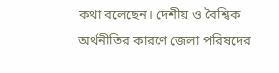কথা বলেছেন। দেশীয় ও বৈশ্বিক অর্থনীতির কারণে জেলা পরিষদের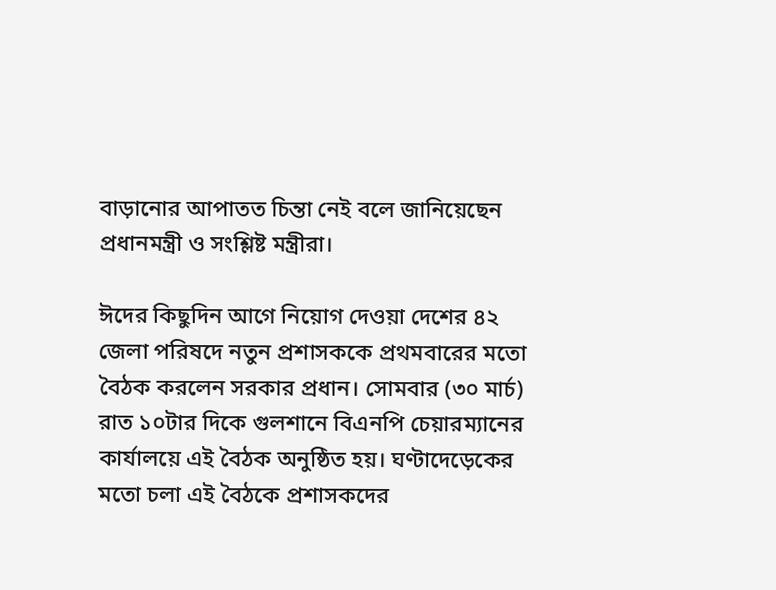বাড়ানোর আপাতত চিন্তা নেই বলে জানিয়েছেন প্রধানমন্ত্রী ও সংশ্লিষ্ট মন্ত্রীরা।

ঈদের কিছুদিন আগে নিয়োগ দেওয়া দেশের ৪২ জেলা পরিষদে নতুন প্রশাসককে প্রথমবারের মতো বৈঠক করলেন সরকার প্রধান। সোমবার (৩০ মার্চ) রাত ১০টার দিকে গুলশানে বিএনপি চেয়ারম্যানের কার্যালয়ে এই বৈঠক অনুষ্ঠিত হয়। ঘণ্টাদেড়েকের মতো চলা এই বৈঠকে প্রশাসকদের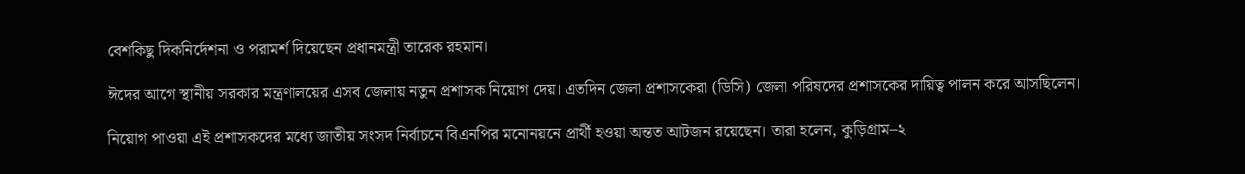বেশকিছু দিকনির্দেশনা ও পরামর্শ দিয়েছেন প্রধানমন্ত্রী তারেক রহমান।

ঈদের আগে স্থানীয় সরকার মন্ত্রণালয়ের এসব জেলায় নতুন প্রশাসক নিয়োগ দেয়। এতদিন জেলা প্রশাসকেরা (ডিসি) জেলা পরিষদের প্রশাসকের দায়িত্ব পালন করে আসছিলেন।

নিয়োগ পাওয়া এই প্রশাসকদের মধ্যে জাতীয় সংসদ নির্বাচনে বিএনপির মনোনয়নে প্রার্থী হওয়া অন্তত আটজন রয়েছেন। তারা হলেন, কুড়িগ্রাম–২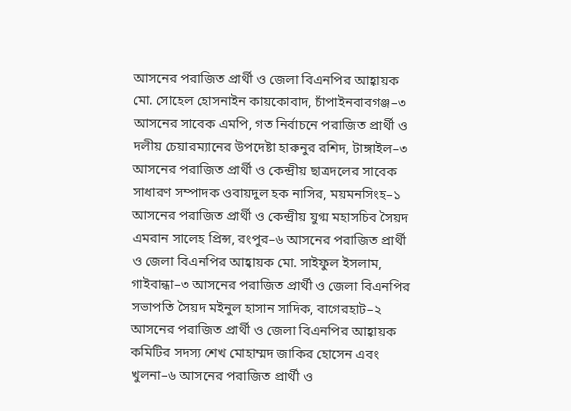আসনের পরাজিত প্রার্থী ও জেলা বিএনপির আহ্বায়ক মো. সোহেল হোসনাইন কায়কোবাদ, চাঁপাইনবাবগঞ্জ–৩ আসনের সাবেক এমপি, গত নির্বাচনে পরাজিত প্রার্থী ও দলীয় চেয়ারম্যানের উপদেষ্টা হারুনুর রশিদ, টাঙ্গাইল–৩ আসনের পরাজিত প্রার্থী ও কেন্দ্রীয় ছাত্রদলের সাবেক সাধারণ সম্পাদক ওবায়দুল হক নাসির, ময়মনসিংহ–১ আসনের পরাজিত প্রার্থী ও কেন্দ্রীয় যুগ্ম মহাসচিব সৈয়দ এমরান সালেহ প্রিন্স, রংপুর–৬ আসনের পরাজিত প্রার্থী ও জেলা বিএনপির আহ্বায়ক মো. সাইফুল ইসলাম, গাইবান্ধা–৩ আসনের পরাজিত প্রার্থী ও জেলা বিএনপির সভাপতি সৈয়দ মইনুল হাসান সাদিক, বাগেরহাট–২ আসনের পরাজিত প্রার্থী ও জেলা বিএনপির আহ্বায়ক কমিটির সদস্য শেখ মোহাম্মদ জাকির হোসেন এবং খুলনা–৬ আসনের পরাজিত প্রার্থী ও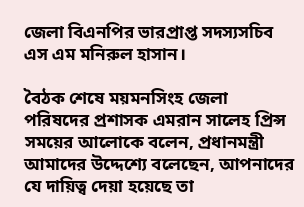জেলা বিএনপির ভারপ্রাপ্ত সদস্যসচিব এস এম মনিরুল হাসান।

বৈঠক শেষে ময়মনসিংহ জেলা পরিষদের প্রশাসক এমরান সালেহ প্রিন্স সময়ের আলোকে বলেন, প্রধানমন্ত্রী আমাদের উদ্দেশ্যে বলেছেন, আপনাদের যে দায়িত্ব দেয়া হয়েছে তা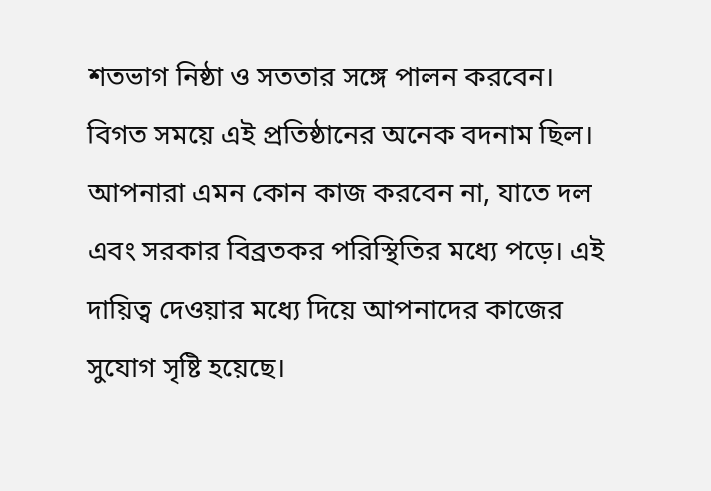শতভাগ নিষ্ঠা ও সততার সঙ্গে পালন করবেন। বিগত সময়ে এই প্রতিষ্ঠানের অনেক বদনাম ছিল। আপনারা এমন কোন কাজ করবেন না, যাতে দল এবং সরকার বিব্রতকর পরিস্থিতির মধ্যে পড়ে। এই দায়িত্ব দেওয়ার মধ্যে দিয়ে আপনাদের কাজের সুযোগ সৃষ্টি হয়েছে।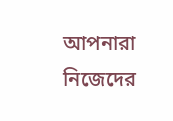আপনারা নিজেদের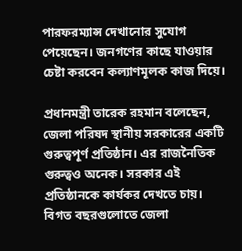পারফরম্যান্স দেখানোর সুযোগ পেয়েছেন। জনগণের কাছে যাওয়ার চেষ্টা করবেন কল্যাণমূলক কাজ দিয়ে।

প্রধানমন্ত্রী তারেক রহমান বলেছেন, জেলা পরিষদ স্থানীয় সরকারের একটি গুরুত্বপূর্ণ প্রতিষ্ঠান। এর রাজনৈতিক গুরুত্বও অনেক। সরকার এই প্রতিষ্ঠানকে কার্যকর দেখতে চায়। বিগত বছরগুলোতে জেলা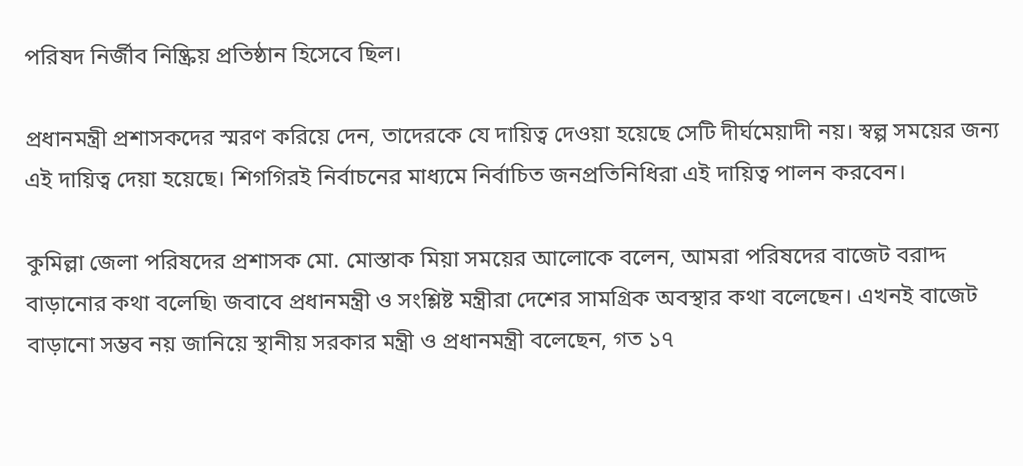পরিষদ নির্জীব নিষ্ক্রিয় প্রতিষ্ঠান হিসেবে ছিল।

প্রধানমন্ত্রী প্রশাসকদের স্মরণ করিয়ে দেন, তাদেরকে যে দায়িত্ব দেওয়া হয়েছে সেটি দীর্ঘমেয়াদী নয়। স্বল্প সময়ের জন্য এই দায়িত্ব দেয়া হয়েছে। শিগগিরই নির্বাচনের মাধ্যমে নির্বাচিত জনপ্রতিনিধিরা এই দায়িত্ব পালন করবেন।

কুমিল্লা জেলা পরিষদের প্রশাসক মো. মোস্তাক মিয়া সময়ের আলোকে বলেন, আমরা পরিষদের বাজেট বরাদ্দ বাড়ানোর কথা বলেছি৷ জবাবে প্রধানমন্ত্রী ও সংশ্লিষ্ট মন্ত্রীরা দেশের সামগ্রিক অবস্থার কথা বলেছেন। এখনই বাজেট বাড়ানো সম্ভব নয় জানিয়ে স্থানীয় সরকার মন্ত্রী ও প্রধানমন্ত্রী বলেছেন, গত ১৭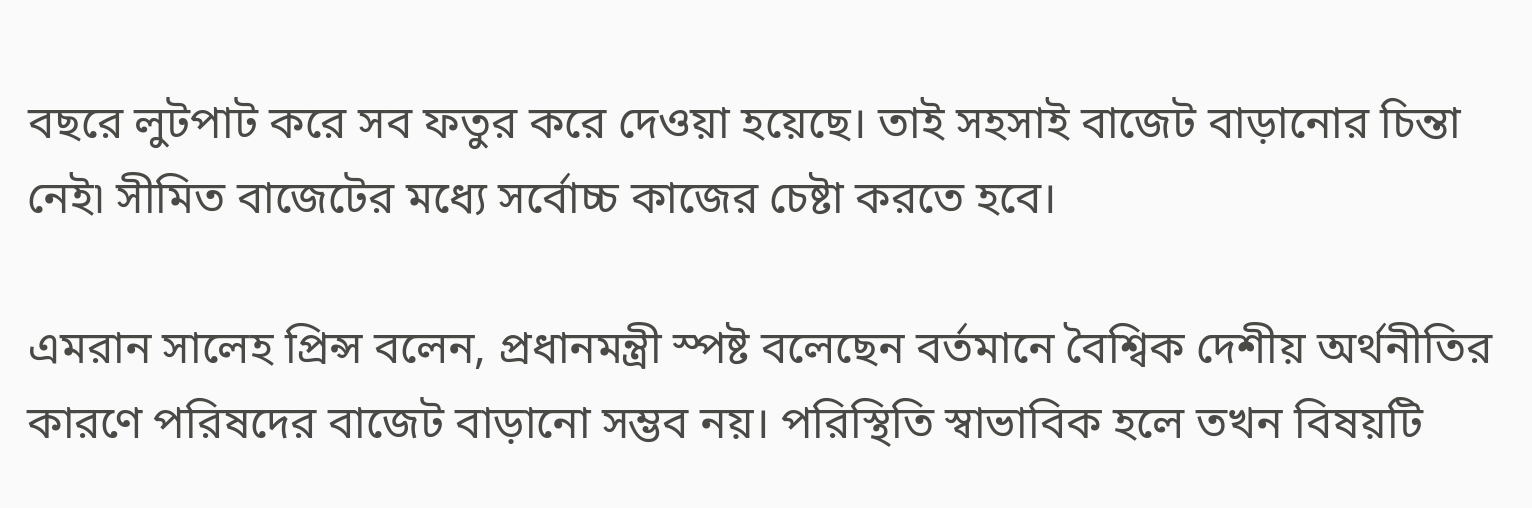বছরে লুটপাট করে সব ফতুর করে দেওয়া হয়েছে। তাই সহসাই বাজেট বাড়ানোর চিন্তা নেই৷ সীমিত বাজেটের মধ্যে সর্বোচ্চ কাজের চেষ্টা করতে হবে।

এমরান সালেহ প্রিন্স বলেন, প্রধানমন্ত্রী স্পষ্ট বলেছেন বর্তমানে বৈশ্বিক দেশীয় অর্থনীতির কারণে পরিষদের বাজেট বাড়ানো সম্ভব নয়। পরিস্থিতি স্বাভাবিক হলে তখন বিষয়টি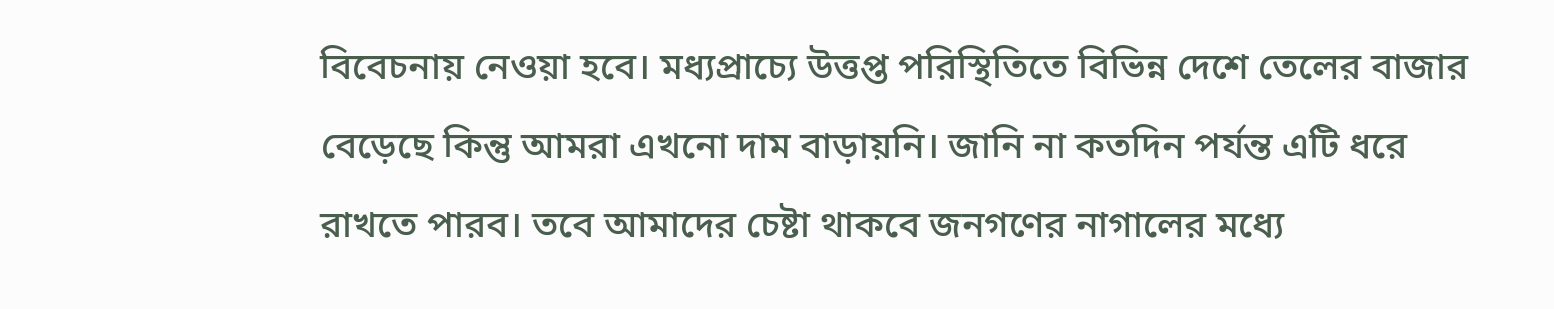বিবেচনায় নেওয়া হবে। মধ্যপ্রাচ্যে উত্তপ্ত পরিস্থিতিতে বিভিন্ন দেশে তেলের বাজার বেড়েছে কিন্তু আমরা এখনো দাম বাড়ায়নি। জানি না কতদিন পর্যন্ত এটি ধরে রাখতে পারব। তবে আমাদের চেষ্টা থাকবে জনগণের নাগালের মধ্যে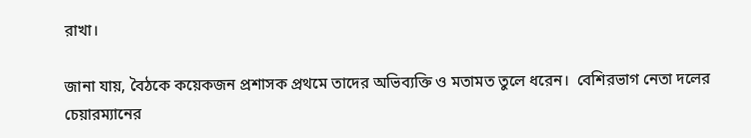রাখা।

জানা যায়, বৈঠকে কয়েকজন প্রশাসক প্রথমে তাদের অভিব্যক্তি ও মতামত তুলে ধরেন।  বেশিরভাগ নেতা দলের চেয়ারম্যানের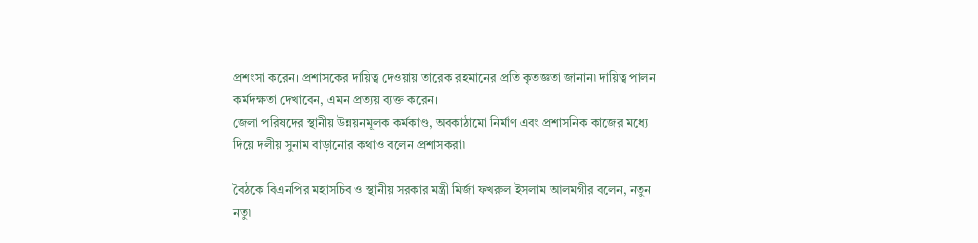প্রশংসা করেন। প্রশাসকের দায়িত্ব দেওয়ায় তারেক রহমানের প্রতি কৃতজ্ঞতা জানান৷ দায়িত্ব পালন কর্মদক্ষতা দেখাবেন, এমন প্রত্যয় ব্যক্ত করেন।
জেলা পরিষদের স্থানীয় উন্নয়নমূলক কর্মকাণ্ড, অবকাঠামো নির্মাণ এবং প্রশাসনিক কাজের মধ্যে দিয়ে দলীয় সুনাম বাড়ানোর কথাও বলেন প্রশাসকরা৷

বৈঠকে বিএনপির মহাসচিব ও স্থানীয় সরকার মন্ত্রী মির্জা ফখরুল ইসলাম আলমগীর বলেন, নতুন নতু৷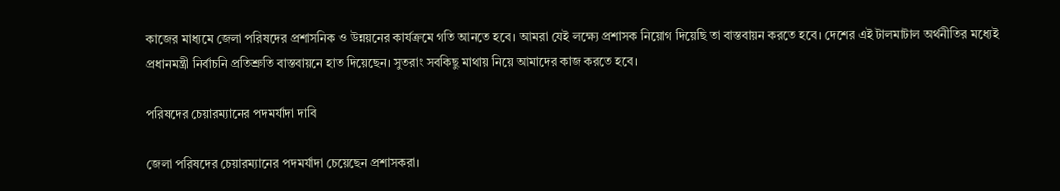কাজের মাধ্যমে জেলা পরিষদের প্রশাসনিক ও উন্নয়নের কার্যক্রমে গতি আনতে হবে। আমরা যেই লক্ষ্যে প্রশাসক নিয়োগ দিয়েছি তা বাস্তবায়ন করতে হবে। দেশের এই টালমাটাল অর্থনীতির মধ্যেই প্রধানমন্ত্রী নির্বাচনি প্রতিশ্রুতি বাস্তবায়নে হাত দিয়েছেন। সুতরাং সবকিছু মাথায় নিয়ে আমাদের কাজ কর‍তে হবে।

পরিষদের চেয়ারম্যানের পদমর্যাদা দাবি

জেলা পরিষদের চেয়ারম্যানের পদমর্যাদা চেয়েছেন প্রশাসকরা।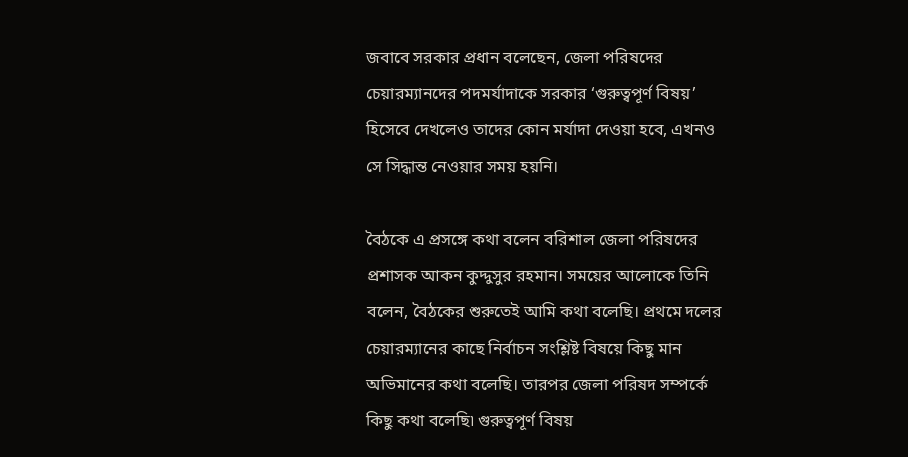জবাবে সরকার প্রধান বলেছেন, জেলা পরিষদের চেয়ারম্যানদের পদমর্যাদাকে সরকার ‘গুরুত্বপূর্ণ বিষয়’ হিসেবে দেখলেও তাদের কোন মর্যাদা দেওয়া হবে, এখনও সে সিদ্ধান্ত নেওয়ার সময় হয়নি।

বৈঠকে এ প্রসঙ্গে কথা বলেন বরিশাল জেলা পরিষদের প্রশাসক আকন কুদ্দুসুর রহমান। সময়ের আলোকে তিনি বলেন, বৈঠকের শুরুতেই আমি কথা বলেছি। প্রথমে দলের চেয়ারম্যানের কাছে নির্বাচন সংশ্লিষ্ট বিষয়ে কিছু মান অভিমানের কথা বলেছি। তারপর জেলা পরিষদ সম্পর্কে কিছু কথা বলেছি৷ গুরুত্বপূর্ণ বিষয়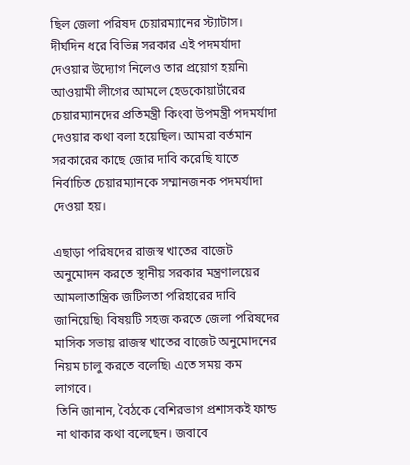ছিল জেলা পরিষদ চেয়ারম্যানের স্ট্যাটাস। দীর্ঘদিন ধরে বিভিন্ন সরকার এই পদমর্যাদা দেওয়ার উদ্যোগ নিলেও তার প্রয়োগ হয়নি৷ আওয়ামী লীগের আমলে হেডকোয়ার্টারের চেয়ারম্যানদের প্রতিমন্ত্রী কিংবা উপমন্ত্রী পদমর্যাদা দেওয়ার কথা বলা হয়েছিল। আমরা বর্তমান সরকারের কাছে জোর দাবি করেছি যাতে নির্বাচিত চেয়ারম্যানকে সম্মানজনক পদমর্যাদা দেওয়া হয়।

এছাড়া পরিষদের রাজস্ব খাতের বাজেট অনুমোদন করতে স্থানীয় সরকার মন্ত্রণালয়ের আমলাতান্ত্রিক জটিলতা পরিহারের দাবি জানিয়েছি৷ বিষয়টি সহজ করতে জেলা পরিষদের মাসিক সভায় রাজস্ব খাতের বাজেট অনুমোদনের নিয়ম চালু করতে বলেছি৷ এতে সময় কম লাগবে।
তিনি জানান, বৈঠকে বেশিরভাগ প্রশাসকই ফান্ড না থাকার কথা বলেছেন। জবাবে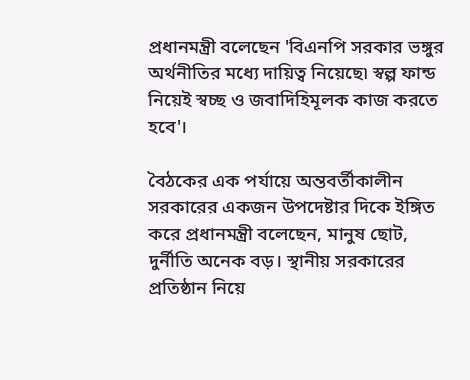প্রধানমন্ত্রী বলেছেন 'বিএনপি সরকার ভঙ্গুর অর্থনীতির মধ্যে দায়িত্ব নিয়েছে৷ স্বল্প ফান্ড নিয়েই স্বচ্ছ ও জবাদিহিমূলক কাজ করতে হবে'।

বৈঠকের এক পর্যায়ে অন্তবর্তীকালীন সরকারের একজন উপদেষ্টার দিকে ইঙ্গিত করে প্রধানমন্ত্রী বলেছেন, মানুষ ছোট, দুর্নীতি অনেক বড়। স্থানীয় সরকারের প্রতিষ্ঠান নিয়ে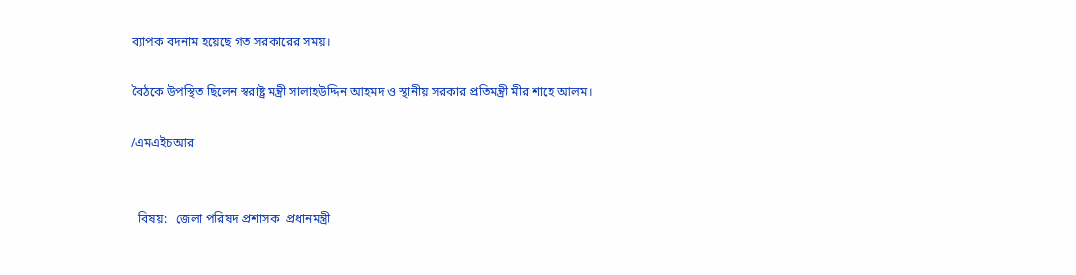ব্যাপক বদনাম হয়েছে গত সরকারের সময়।

বৈঠকে উপস্থিত ছিলেন স্বরাষ্ট্র মন্ত্রী সালাহউদ্দিন আহমদ ও স্থানীয় সরকার প্রতিমন্ত্রী মীর শাহে আলম।

/এমএইচআর


  বিষয়:   জেলা পরিষদ প্রশাসক  প্রধানমন্ত্রী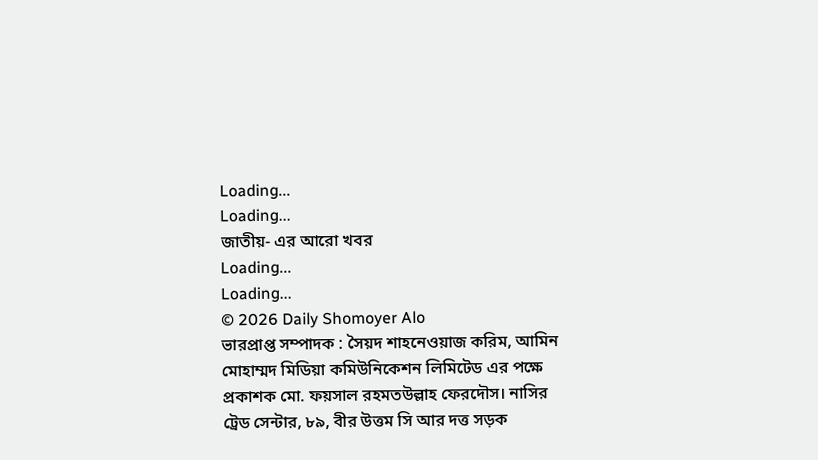Loading...
Loading...
জাতীয়- এর আরো খবর
Loading...
Loading...
© 2026 Daily Shomoyer Alo
ভারপ্রাপ্ত সম্পাদক : সৈয়দ শাহনেওয়াজ করিম, আমিন মোহাম্মদ মিডিয়া কমিউনিকেশন লিমিটেড এর পক্ষে প্রকাশক মো. ফয়সাল রহমতউল্লাহ ফেরদৌস। নাসির ট্রেড সেন্টার, ৮৯, বীর উত্তম সি আর দত্ত সড়ক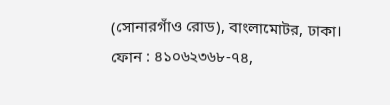(সোনারগাঁও রোড), বাংলামোটর, ঢাকা।
ফোন : ৪১০৬২৩৬৮-৭৪,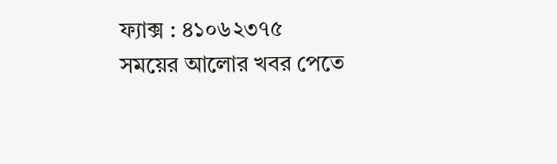ফ্যাক্স : ৪১০৬২৩৭৫
সময়ের আলোর খবর পেতে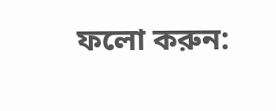ফলো করুন: